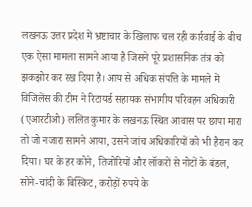लखनऊ उत्तर प्रदेश में भ्रष्टाचार के खिलाफ चल रही कार्रवाई के बीच एक ऐसा मामला सामने आया है जिसने पूरे प्रशासनिक तंत्र को झकझोर कर रख दिया है। आय से अधिक संपत्ति के मामले में विजिलेंस की टीम ने रिटायर्ड सहायक संभागीय परिवहन अधिकारी (एआरटीओ) ललित कुमार के लखनऊ स्थित आवास पर छापा मारा तो जो नजारा सामने आया, उसने जांच अधिकारियों को भी हैरान कर दिया। घर के हर कोने, तिजोरियों और लॉकरों से नोटों के बंडल, सोने-चांदी के बिस्किट, करोड़ों रुपये के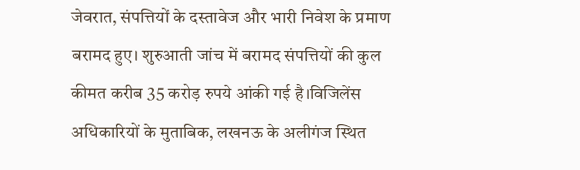जेवरात, संपत्तियों के दस्तावेज और भारी निवेश के प्रमाण बरामद हुए। शुरुआती जांच में बरामद संपत्तियों की कुल कीमत करीब 35 करोड़ रुपये आंकी गई है।विजिलेंस अधिकारियों के मुताबिक, लखनऊ के अलीगंज स्थित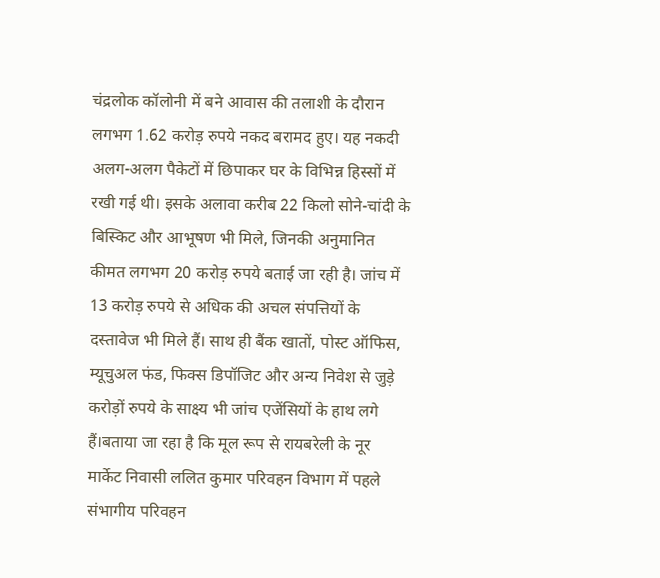चंद्रलोक कॉलोनी में बने आवास की तलाशी के दौरान लगभग 1.62 करोड़ रुपये नकद बरामद हुए। यह नकदी अलग-अलग पैकेटों में छिपाकर घर के विभिन्न हिस्सों में रखी गई थी। इसके अलावा करीब 22 किलो सोने-चांदी के बिस्किट और आभूषण भी मिले, जिनकी अनुमानित कीमत लगभग 20 करोड़ रुपये बताई जा रही है। जांच में 13 करोड़ रुपये से अधिक की अचल संपत्तियों के दस्तावेज भी मिले हैं। साथ ही बैंक खातों, पोस्ट ऑफिस, म्यूचुअल फंड, फिक्स डिपॉजिट और अन्य निवेश से जुड़े करोड़ों रुपये के साक्ष्य भी जांच एजेंसियों के हाथ लगे हैं।बताया जा रहा है कि मूल रूप से रायबरेली के नूर मार्केट निवासी ललित कुमार परिवहन विभाग में पहले संभागीय परिवहन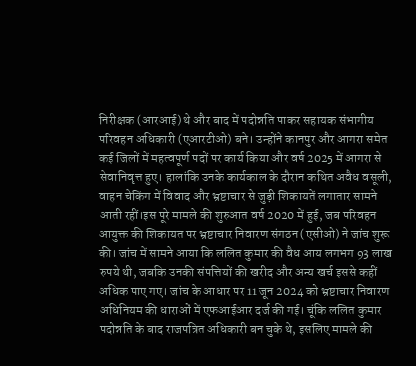निरीक्षक (आरआई) थे और बाद में पदोन्नति पाकर सहायक संभागीय परिवहन अधिकारी (एआरटीओ) बने। उन्होंने कानपुर और आगरा समेत कई जिलों में महत्वपूर्ण पदों पर कार्य किया और वर्ष 2025 में आगरा से सेवानिवृत्त हुए। हालांकि उनके कार्यकाल के दौरान कथित अवैध वसूली, वाहन चेकिंग में विवाद और भ्रष्टाचार से जुड़ी शिकायतें लगातार सामने आती रहीं।इस पूरे मामले की शुरुआत वर्ष 2020 में हुई, जब परिवहन आयुक्त की शिकायत पर भ्रष्टाचार निवारण संगठन (एसीओ) ने जांच शुरू की। जांच में सामने आया कि ललित कुमार की वैध आय लगभग 93 लाख रुपये थी, जबकि उनकी संपत्तियों की खरीद और अन्य खर्च इससे कहीं अधिक पाए गए। जांच के आधार पर 11 जून 2024 को भ्रष्टाचार निवारण अधिनियम की धाराओं में एफआईआर दर्ज की गई। चूंकि ललित कुमार पदोन्नति के बाद राजपत्रित अधिकारी बन चुके थे, इसलिए मामले की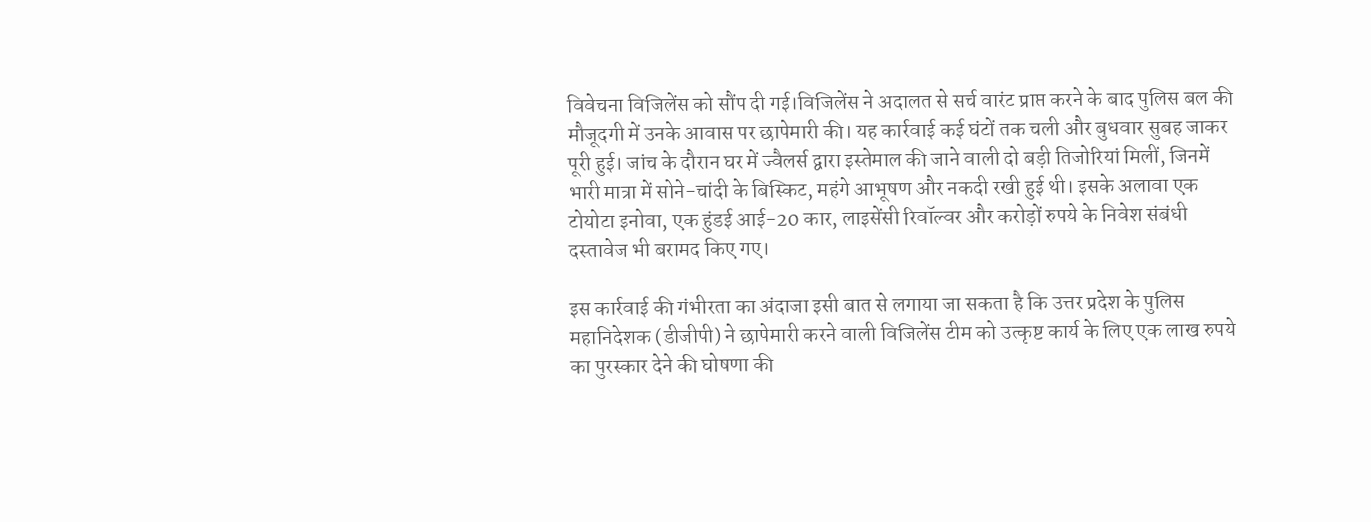विवेचना विजिलेंस को सौंप दी गई।विजिलेंस ने अदालत से सर्च वारंट प्राप्त करने के बाद पुलिस बल की मौजूदगी में उनके आवास पर छापेमारी की। यह कार्रवाई कई घंटों तक चली और बुधवार सुबह जाकर पूरी हुई। जांच के दौरान घर में ज्वैलर्स द्वारा इस्तेमाल की जाने वाली दो बड़ी तिजोरियां मिलीं, जिनमें भारी मात्रा में सोने-चांदी के बिस्किट, महंगे आभूषण और नकदी रखी हुई थी। इसके अलावा एक टोयोटा इनोवा, एक हुंडई आई-20 कार, लाइसेंसी रिवॉल्वर और करोड़ों रुपये के निवेश संबंधी दस्तावेज भी बरामद किए गए।

इस कार्रवाई की गंभीरता का अंदाजा इसी बात से लगाया जा सकता है कि उत्तर प्रदेश के पुलिस महानिदेशक (डीजीपी) ने छापेमारी करने वाली विजिलेंस टीम को उत्कृष्ट कार्य के लिए एक लाख रुपये का पुरस्कार देने की घोषणा की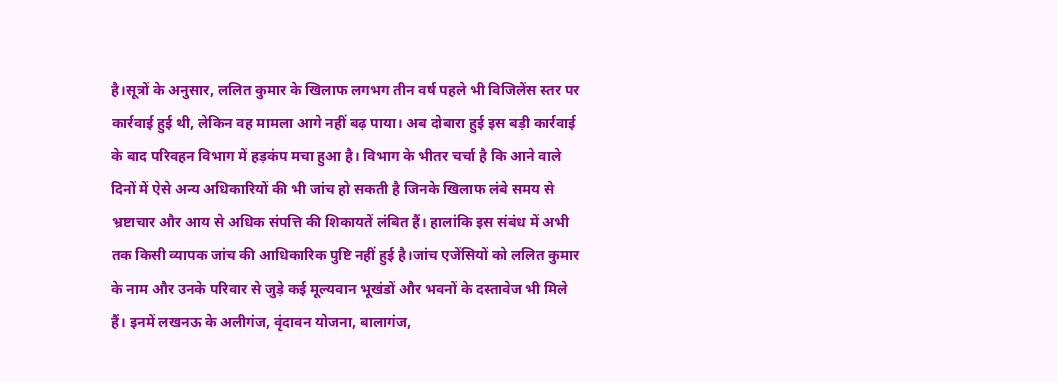है।सूत्रों के अनुसार, ललित कुमार के खिलाफ लगभग तीन वर्ष पहले भी विजिलेंस स्तर पर कार्रवाई हुई थी, लेकिन वह मामला आगे नहीं बढ़ पाया। अब दोबारा हुई इस बड़ी कार्रवाई के बाद परिवहन विभाग में हड़कंप मचा हुआ है। विभाग के भीतर चर्चा है कि आने वाले दिनों में ऐसे अन्य अधिकारियों की भी जांच हो सकती है जिनके खिलाफ लंबे समय से भ्रष्टाचार और आय से अधिक संपत्ति की शिकायतें लंबित हैं। हालांकि इस संबंध में अभी तक किसी व्यापक जांच की आधिकारिक पुष्टि नहीं हुई है।जांच एजेंसियों को ललित कुमार के नाम और उनके परिवार से जुड़े कई मूल्यवान भूखंडों और भवनों के दस्तावेज भी मिले हैं। इनमें लखनऊ के अलीगंज, वृंदावन योजना, बालागंज,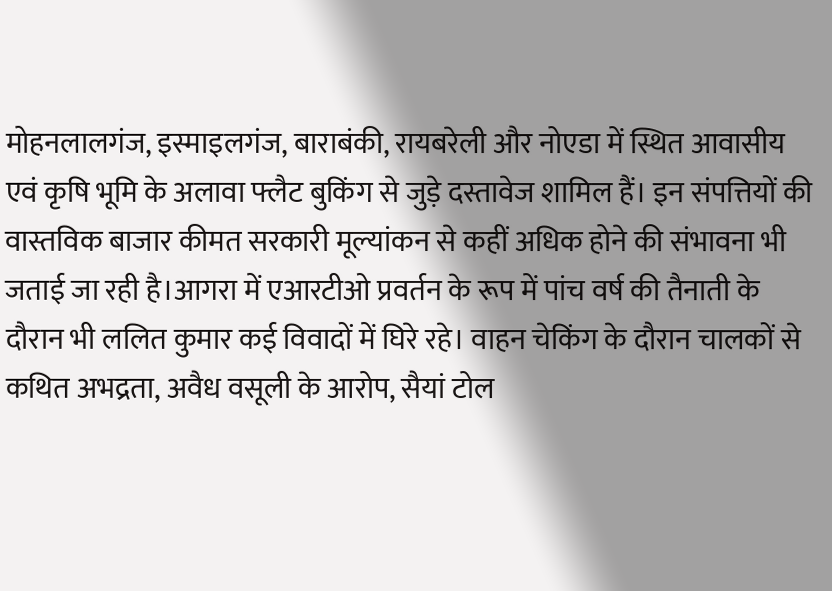मोहनलालगंज, इस्माइलगंज, बाराबंकी, रायबरेली और नोएडा में स्थित आवासीय एवं कृषि भूमि के अलावा फ्लैट बुकिंग से जुड़े दस्तावेज शामिल हैं। इन संपत्तियों की वास्तविक बाजार कीमत सरकारी मूल्यांकन से कहीं अधिक होने की संभावना भी जताई जा रही है।आगरा में एआरटीओ प्रवर्तन के रूप में पांच वर्ष की तैनाती के दौरान भी ललित कुमार कई विवादों में घिरे रहे। वाहन चेकिंग के दौरान चालकों से कथित अभद्रता, अवैध वसूली के आरोप, सैयां टोल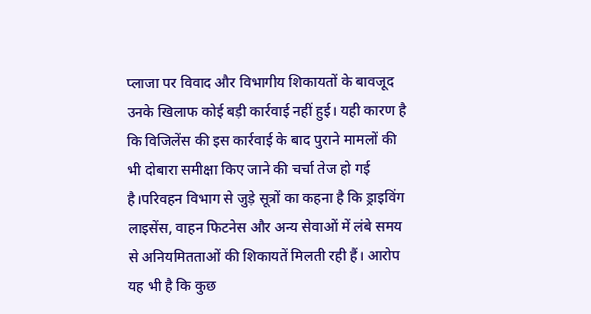प्लाजा पर विवाद और विभागीय शिकायतों के बावजूद उनके खिलाफ कोई बड़ी कार्रवाई नहीं हुई। यही कारण है कि विजिलेंस की इस कार्रवाई के बाद पुराने मामलों की भी दोबारा समीक्षा किए जाने की चर्चा तेज हो गई है।परिवहन विभाग से जुड़े सूत्रों का कहना है कि ड्राइविंग लाइसेंस, वाहन फिटनेस और अन्य सेवाओं में लंबे समय से अनियमितताओं की शिकायतें मिलती रही हैं। आरोप यह भी है कि कुछ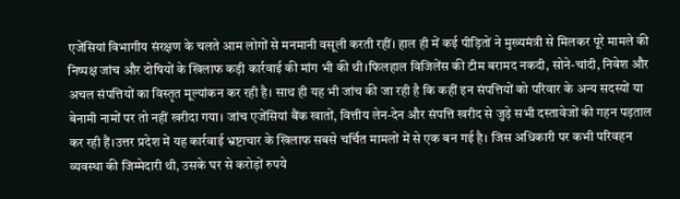एजेंसियां विभागीय संरक्षण के चलते आम लोगों से मनमानी वसूली करती रहीं। हाल ही में कई पीड़ितों ने मुख्यमंत्री से मिलकर पूरे मामले की निष्पक्ष जांच और दोषियों के खिलाफ कड़ी कार्रवाई की मांग भी की थी।फिलहाल विजिलेंस की टीम बरामद नकदी, सोने-चांदी, निवेश और अचल संपत्तियों का विस्तृत मूल्यांकन कर रही है। साथ ही यह भी जांच की जा रही है कि कहीं इन संपत्तियों को परिवार के अन्य सदस्यों या बेनामी नामों पर तो नहीं खरीदा गया। जांच एजेंसियां बैंक खातों, वित्तीय लेन-देन और संपत्ति खरीद से जुड़े सभी दस्तावेजों की गहन पड़ताल कर रही हैं।उत्तर प्रदेश में यह कार्रवाई भ्रष्टाचार के खिलाफ सबसे चर्चित मामलों में से एक बन गई है। जिस अधिकारी पर कभी परिवहन व्यवस्था की जिम्मेदारी थी, उसके घर से करोड़ों रुपये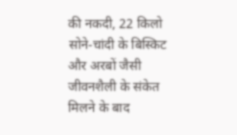की नकदी, 22 किलो सोने-चांदी के बिस्किट और अरबों जैसी जीवनशैली के संकेत मिलने के बाद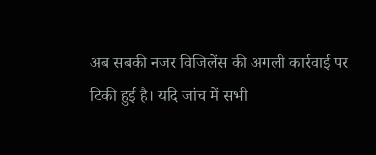अब सबकी नजर विजिलेंस की अगली कार्रवाई पर टिकी हुई है। यदि जांच में सभी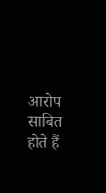आरोप साबित होते हैं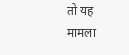तो यह मामला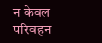न केवल परिवहन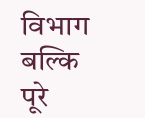विभाग बल्कि पूरे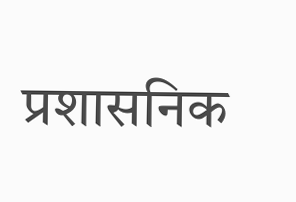प्रशासनिक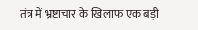तंत्र में भ्रष्टाचार के खिलाफ एक बड़ी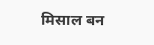मिसाल बन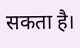सकता है।